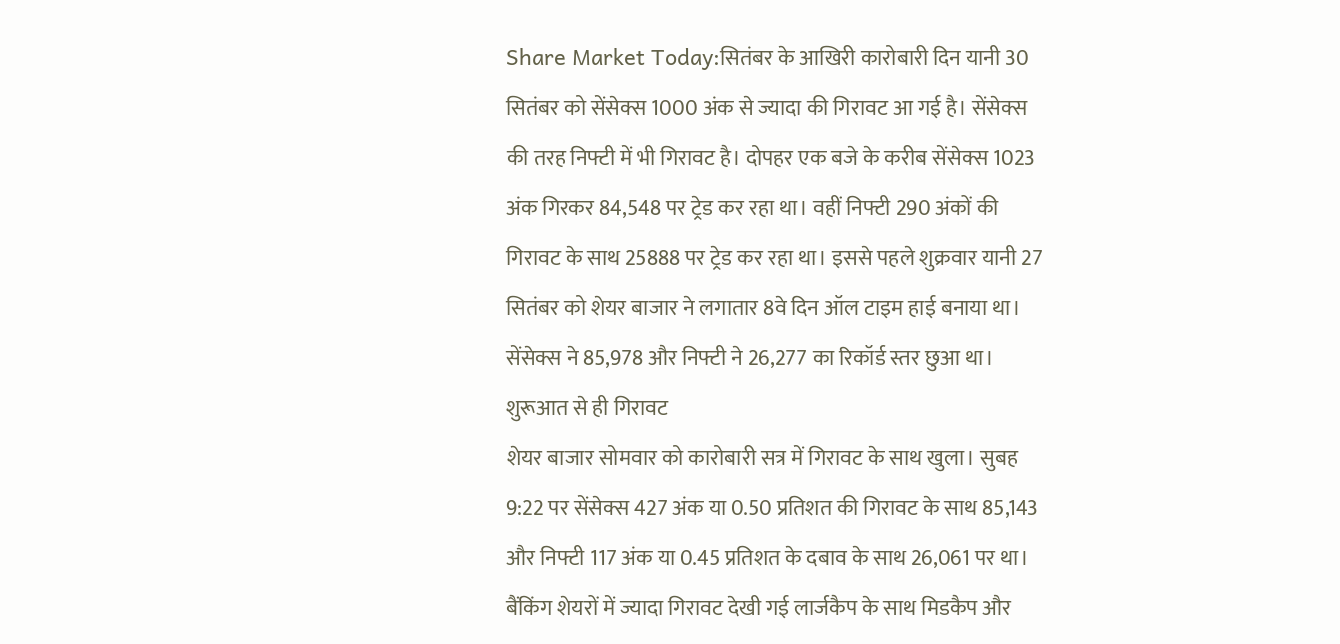Share Market Today:सितंबर के आखिरी कारोबारी दिन यानी 30 सितंबर को सेंसेक्स 1000 अंक से ज्यादा की गिरावट आ गई है। सेंसेक्स की तरह निफ्टी में भी गिरावट है। दोपहर एक बजे के करीब सेंसेक्स 1023 अंक गिरकर 84,548 पर ट्रेड कर रहा था। वहीं निफ्टी 290 अंकों की गिरावट के साथ 25888 पर ट्रेड कर रहा था। इससे पहले शुक्रवार यानी 27 सितंबर को शेयर बाजार ने लगातार 8वे दिन ऑल टाइम हाई बनाया था। सेंसेक्स ने 85,978 और निफ्टी ने 26,277 का रिकॉर्ड स्तर छुआ था।
शुरूआत से ही गिरावट
शेयर बाजार सोमवार को कारोबारी सत्र में गिरावट के साथ खुला। सुबह 9:22 पर सेंसेक्स 427 अंक या 0.50 प्रतिशत की गिरावट के साथ 85,143 और निफ्टी 117 अंक या 0.45 प्रतिशत के दबाव के साथ 26,061 पर था। बैंकिंग शेयरों में ज्यादा गिरावट देखी गई लार्जकैप के साथ मिडकैप और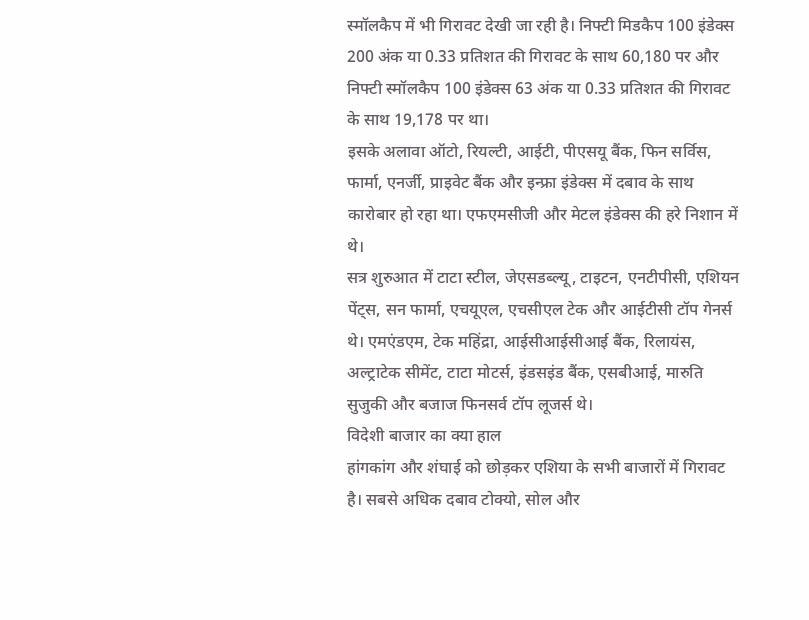स्मॉलकैप में भी गिरावट देखी जा रही है। निफ्टी मिडकैप 100 इंडेक्स 200 अंक या 0.33 प्रतिशत की गिरावट के साथ 60,180 पर और निफ्टी स्मॉलकैप 100 इंडेक्स 63 अंक या 0.33 प्रतिशत की गिरावट के साथ 19,178 पर था।
इसके अलावा ऑटो, रियल्टी, आईटी, पीएसयू बैंक, फिन सर्विस, फार्मा, एनर्जी, प्राइवेट बैंक और इन्फ्रा इंडेक्स में दबाव के साथ कारोबार हो रहा था। एफएमसीजी और मेटल इंडेक्स की हरे निशान में थे।
सत्र शुरुआत में टाटा स्टील, जेएसडब्ल्यू, टाइटन, एनटीपीसी, एशियन पेंट्स, सन फार्मा, एचयूएल, एचसीएल टेक और आईटीसी टॉप गेनर्स थे। एमएंडएम, टेक महिंद्रा, आईसीआईसीआई बैंक, रिलायंस, अल्ट्राटेक सीमेंट, टाटा मोटर्स, इंडसइंड बैंक, एसबीआई, मारुति सुजुकी और बजाज फिनसर्व टॉप लूजर्स थे।
विदेशी बाजार का क्या हाल
हांगकांग और शंघाई को छोड़कर एशिया के सभी बाजारों में गिरावट है। सबसे अधिक दबाव टोक्यो, सोल और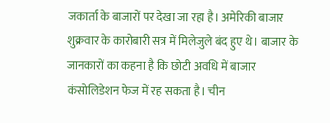जकार्ता के बाजारों पर देखा जा रहा है। अमेरिकी बाजार शुक्रवार के कारोबारी सत्र में मिलेजुले बंद हुए थे। बाजार के जानकारों का कहना है कि छोटी अवधि में बाजार कंसोलिडेशन फेज में रह सकता है। चीन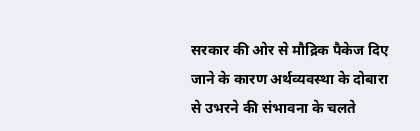सरकार की ओर से मौद्रिक पैकेज दिए जाने के कारण अर्थव्यवस्था के दोबारा से उभरने की संभावना के चलते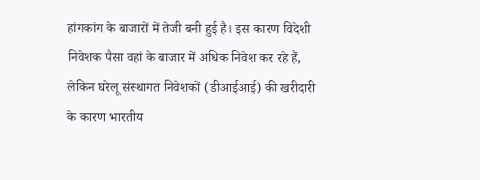हांगकांग के बाजारों में तेजी बनी हुई है। इस कारण विदेशी निवेशक पैसा वहां के बाजार में अधिक निवेश कर रहे हैं, लेकिन घरेलू संस्थागत निवेशकों (डीआईआई) की खरीदारी के कारण भारतीय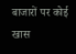बाजारों पर कोई खास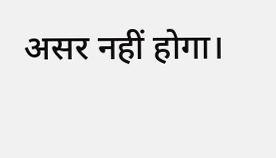असर नहीं होगा।